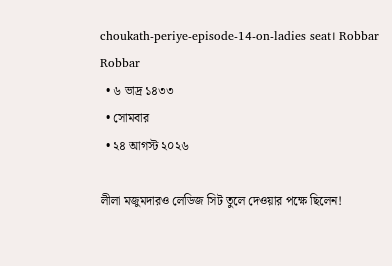choukath-periye-episode-14-on-ladies seat। Robbar
Robbar
  • ৬ ভাদ্র ১৪৩৩
  • সোমবার
  • ২৪ আগস্ট ২০২৬

লীলা মজুমদারও লেডিজ সিট তুলে দেওয়ার পক্ষে ছিলেন!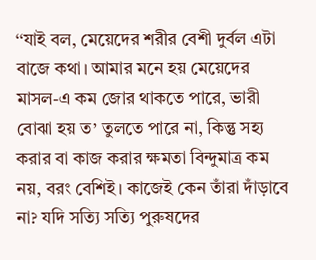‘‘যাই বল, মেয়েদের শরীর বেশী দুর্বল এটা বাজে কথা। আমার মনে হয় মেয়েদের মাসল-এ কম জোর থাকতে পারে, ভারী বোঝা হয় ত’ তুলতে পারে না, কিন্তু সহ্য করার বা কাজ করার ক্ষমতা বিন্দুমাত্র কম নয়, বরং বেশিই। কাজেই কেন তাঁরা দাঁড়াবে না? যদি সত্যি সত্যি পুরুষদের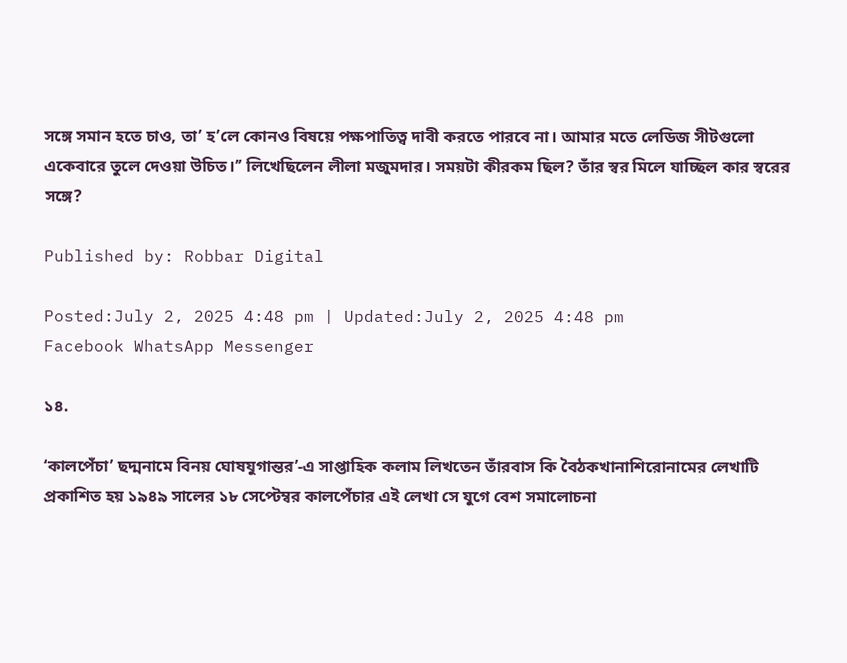সঙ্গে সমান হতে চাও, তা’ হ’লে কোনও বিষয়ে পক্ষপাতিত্ব দাবী করতে পারবে না। আমার মতে লেডিজ সীটগুলো একেবারে তুলে দেওয়া উচিত।’’ লিখেছিলেন লীলা মজুমদার। সময়টা কীরকম ছিল? তাঁর স্বর মিলে যাচ্ছিল কার স্বরের সঙ্গে?

Published by: Robbar Digital

Posted:July 2, 2025 4:48 pm | Updated:July 2, 2025 4:48 pm
Facebook WhatsApp Messenger

১৪.

‘কালপেঁচা’ ছদ্মনামে বিনয় ঘোষযুগান্তর’-এ সাপ্তাহিক কলাম লিখতেন তাঁরবাস কি বৈঠকখানাশিরোনামের লেখাটি প্রকাশিত হয় ১৯৪৯ সালের ১৮ সেপ্টেম্বর কালপেঁচার এই লেখা সে যুগে বেশ সমালোচনা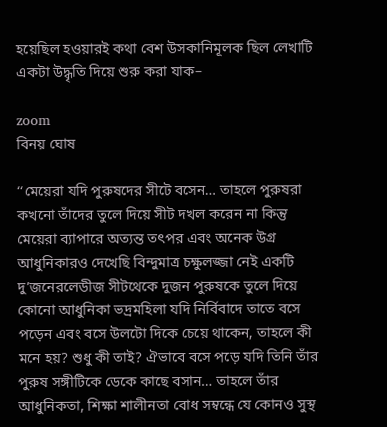হয়েছিল হওয়ারই কথা বেশ উসকানিমূলক ছিল লেখাটি একটা উদ্ধৃতি দিয়ে শুরু করা যাক–

zoom
বিনয় ঘোষ

‘‘মেয়েরা যদি পুরুষদের সীটে বসেন… তাহলে পুরুষরা কখনো তাঁদের তুলে দিয়ে সীট দখল করেন না কিন্তু মেয়েরা ব্যাপারে অত্যন্ত তৎপর এবং অনেক উগ্র আধুনিকারও দেখেছি বিন্দুমাত্র চক্ষুলজ্জা নেই একটি দু’জনেরলেডীজ সীটথেকে দুজন পুরুষকে তুলে দিয়ে কোনো আধুনিকা ভদ্রমহিলা যদি নির্বিবাদে তাতে বসে পড়েন এবং বসে উলটো দিকে চেয়ে থাকেন, তাহলে কী মনে হয়? শুধু কী তাই? ঐভাবে বসে পড়ে যদি তিনি তাঁর পুরুষ সঙ্গীটিকে ডেকে কাছে বসান… তাহলে তাঁর আধুনিকতা, শিক্ষা শালীনতা বোধ সম্বন্ধে যে কোনও সুস্থ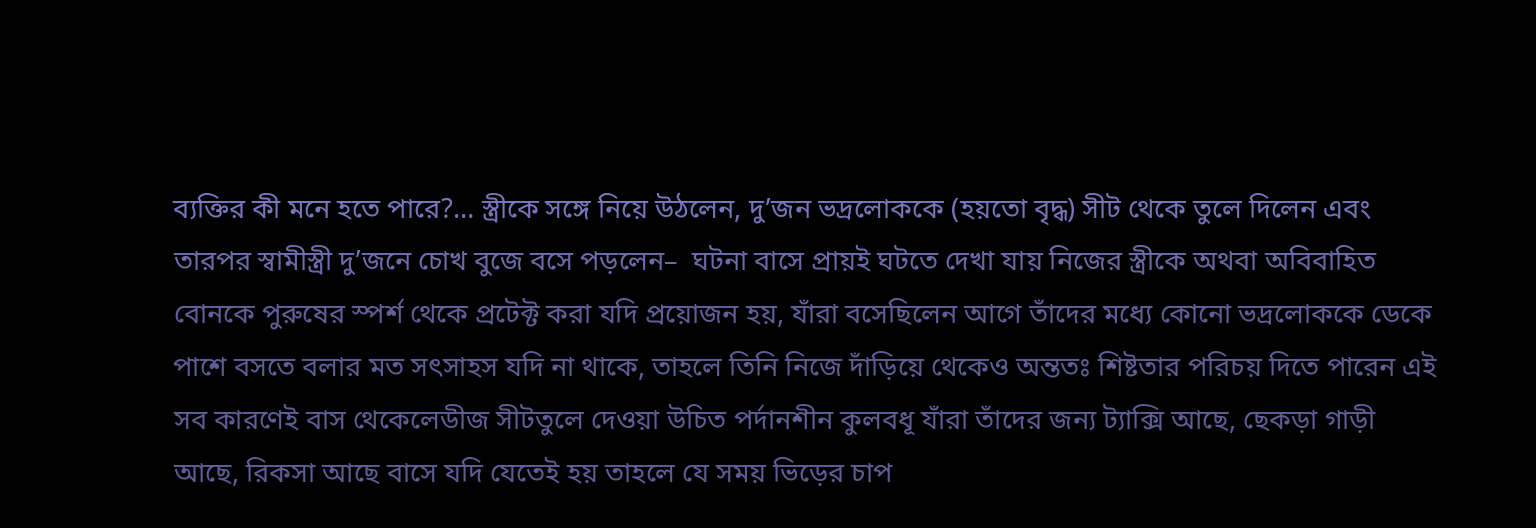ব্যক্তির কী মনে হতে পারে?… স্ত্রীকে সঙ্গে নিয়ে উঠলেন, দু’জন ভদ্রলোককে (হয়তো বৃদ্ধ) সীট থেকে তুলে দিলেন এবং তারপর স্বামীস্ত্রী দু’জনে চোখ বুজে বসে পড়লেন–  ঘটনা বাসে প্রায়ই ঘটতে দেখা যায় নিজের স্ত্রীকে অথবা অবিবাহিত বোনকে পুরুষের স্পর্শ থেকে প্রটেক্ট করা যদি প্রয়োজন হয়, যাঁরা বসেছিলেন আগে তাঁদের মধ্যে কোনো ভদ্রলোককে ডেকে পাশে বসতে বলার মত সৎসাহস যদি না থাকে, তাহলে তিনি নিজে দাঁড়িয়ে থেকেও অন্ততঃ শিষ্টতার পরিচয় দিতে পারেন এই সব কারণেই বাস থেকেলেডীজ সীটতুলে দেওয়া উচিত পর্দানশীন কুলবধূ যাঁরা তাঁদের জন্য ট্যাক্সি আছে, ছেকড়া গাড়ী আছে, রিকসা আছে বাসে যদি যেতেই হয় তাহলে যে সময় ভিড়ের চাপ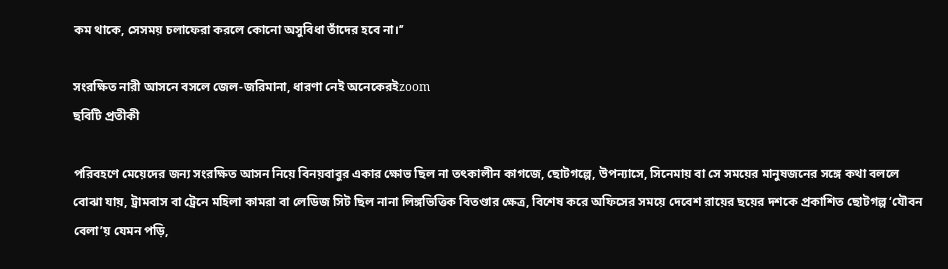কম থাকে, সেসময় চলাফেরা করলে কোনো অসুবিধা তাঁদের হবে না।’’

সংরক্ষিত নারী আসনে বসলে জেল-জরিমানা, ধারণা নেই অনেকেরইzoom
ছবিটি প্রতীকী

পরিবহণে মেয়েদের জন্য সংরক্ষিত আসন নিয়ে বিনয়বাবুর একার ক্ষোভ ছিল না তৎকালীন কাগজে, ছোটগল্পে, উপন্যাসে, সিনেমায় বা সে সময়ের মানুষজনের সঙ্গে কথা বললে বোঝা যায়, ট্রামবাস বা ট্রেনে মহিলা কামরা বা লেডিজ সিট ছিল নানা লিঙ্গভিত্তিক বিতণ্ডার ক্ষেত্র, বিশেষ করে অফিসের সময়ে দেবেশ রায়ের ছয়ের দশকে প্রকাশিত ছোটগল্প ‘যৌবন বেলা’য় যেমন পড়ি,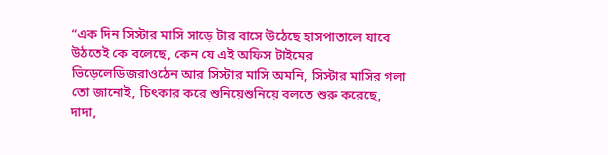“এক দিন সিস্টার মাসি সাড়ে টার বাসে উঠেছে হাসপাতালে যাবে উঠতেই কে বলেছে, কেন যে এই অফিস টাইমের ভিড়েলেডিজরাওঠেন আর সিস্টার মাসি অমনি, সিস্টার মাসির গলা তো জানোই, চিৎকার করে শুনিয়েশুনিয়ে বলতে শুরু করেছে, দাদা,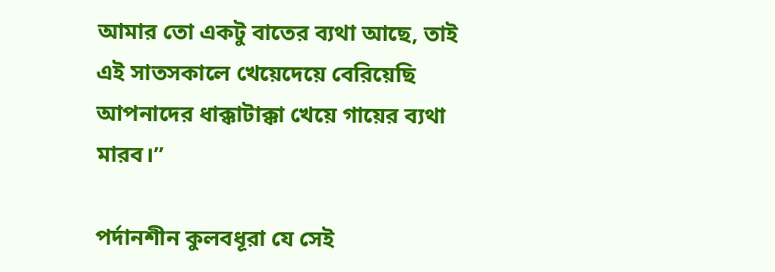আমার তো একটু বাতের ব্যথা আছে, তাই এই সাতসকালে খেয়েদেয়ে বেরিয়েছি আপনাদের ধাক্কাটাক্কা খেয়ে গায়ের ব্যথা মারব।”

পর্দানশীন কুলবধূরা যে সেই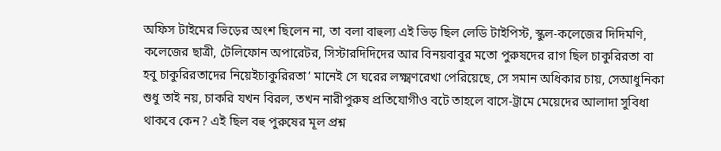অফিস টাইমের ভিড়ের অংশ ছিলেন না, তা বলা বাহুল্য এই ভিড় ছিল লেডি টাইপিস্ট, স্কুল-কলেজের দিদিমণি, কলেজের ছাত্রী, টেলিফোন অপারেটর, সিস্টারদিদিদের আর বিনয়বাবুর মতো পুরুষদের রাগ ছিল চাকুরিরতা বা হবু চাকুরিরতাদের নিয়েইচাকুরিরতা’ মানেই সে ঘরের লক্ষ্মণরেখা পেরিয়েছে, সে সমান অধিকার চায়, সেআধুনিকা শুধু তাই নয়, চাকরি যখন বিরল, তখন নারীপুরুষ প্রতিযোগীও বটে তাহলে বাসে-ট্রামে মেয়েদের আলাদা সুবিধা থাকবে কেন? এই ছিল বহু পুরুষের মূল প্রশ্ন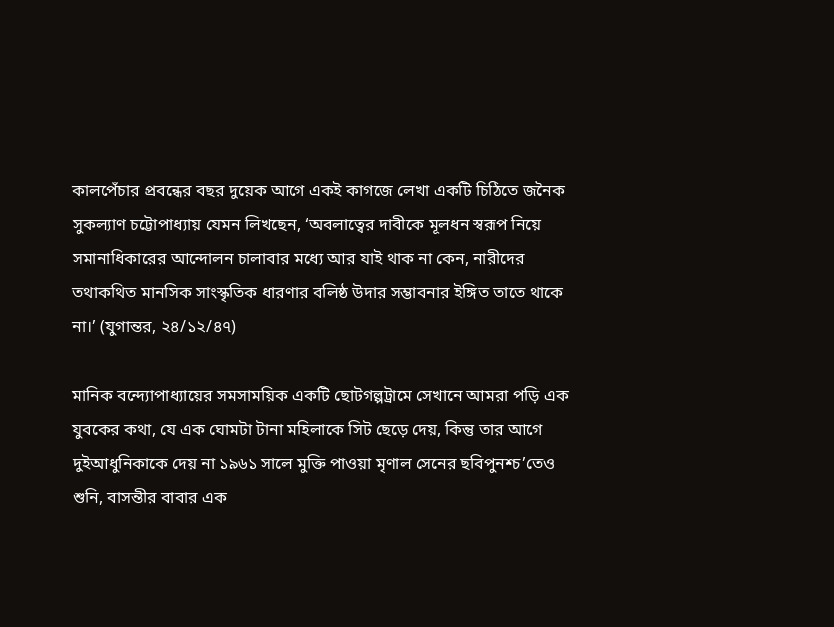কালপেঁচার প্রবন্ধের বছর দুয়েক আগে একই কাগজে লেখা একটি চিঠিতে জনৈক সুকল্যাণ চট্টোপাধ্যায় যেমন লিখছেন, ‘অবলাত্বের দাবীকে মূলধন স্বরূপ নিয়ে সমানাধিকারের আন্দোলন চালাবার মধ্যে আর যাই থাক না কেন, নারীদের তথাকথিত মানসিক সাংস্কৃতিক ধারণার বলিষ্ঠ উদার সম্ভাবনার ইঙ্গিত তাতে থাকে না।’ (যুগান্তর, ২৪/১২/৪৭)

মানিক বন্দ্যোপাধ্যায়ের সমসাময়িক একটি ছোটগল্পট্রামে সেখানে আমরা পড়ি এক যুবকের কথা, যে এক ঘোমটা টানা মহিলাকে সিট ছেড়ে দেয়, কিন্তু তার আগে দুইআধুনিকাকে দেয় না ১৯৬১ সালে মুক্তি পাওয়া মৃণাল সেনের ছবিপুনশ্চ‌’তেও শুনি, বাসন্তীর বাবার এক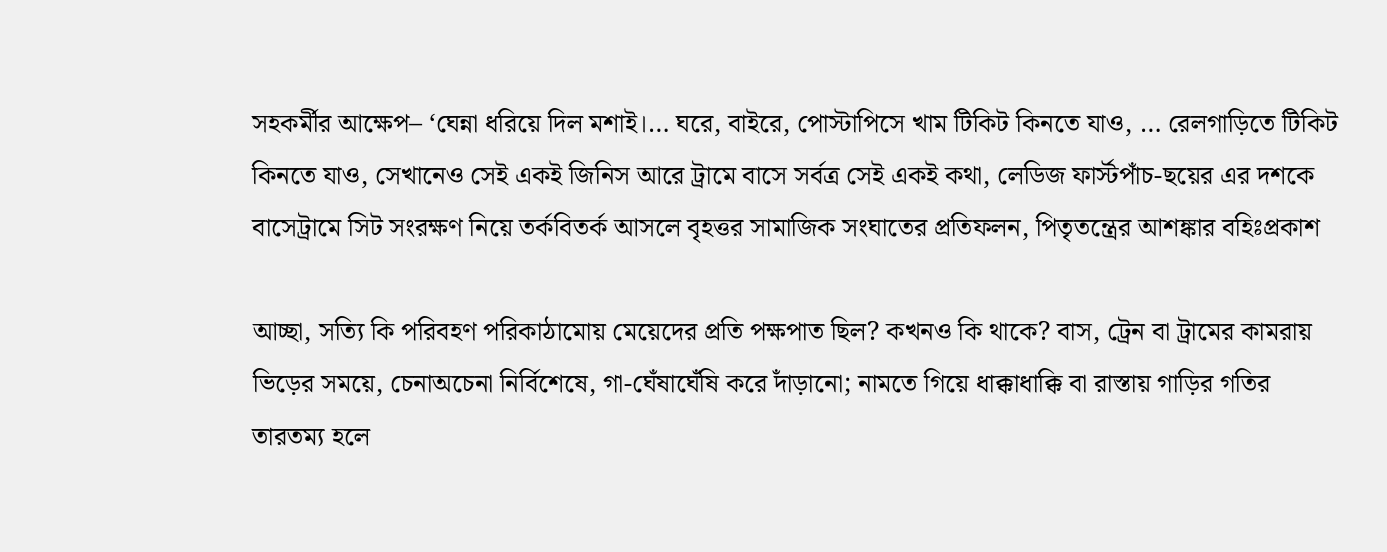সহকর্মীর আক্ষেপ– ‘ঘেন্না ধরিয়ে দিল মশাই।… ঘরে, বাইরে, পোস্টাপিসে খাম টিকিট কিনতে যাও, … রেলগাড়িতে টিকিট কিনতে যাও, সেখানেও সেই একই জিনিস আরে ট্রামে বাসে সর্বত্র সেই একই কথা, লেডিজ ফার্স্টপাঁচ-ছয়ের এর দশকে বাসেট্রামে সিট সংরক্ষণ নিয়ে তর্কবিতর্ক আসলে বৃহত্তর সামাজিক সংঘাতের প্রতিফলন, পিতৃতন্ত্রের আশঙ্কার বহিঃপ্রকাশ

আচ্ছা, সত্যি কি পরিবহণ পরিকাঠামোয় মেয়েদের প্রতি পক্ষপাত ছিল? কখনও কি থাকে? বাস, ট্রেন বা ট্রামের কামরায় ভিড়ের সময়ে, চেনাঅচেনা নির্বিশেষে, গা-ঘেঁষাঘেঁষি করে দাঁড়ানো; নামতে গিয়ে ধাক্কাধাক্কি বা রাস্তায় গাড়ির গতির তারতম্য হলে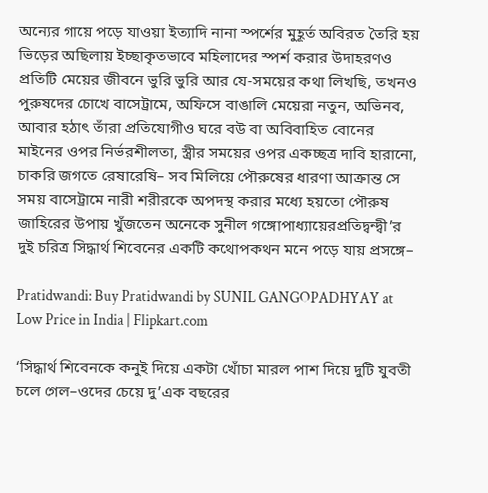অন্যের গায়ে পড়ে যাওয়া ইত্যাদি নানা স্পর্শের মুহূর্ত অবিরত তৈরি হয় ভিড়ের অছিলায় ইচ্ছাকৃতভাবে মহিলাদের স্পর্শ করার উদাহরণও প্রতিটি মেয়ের জীবনে ভুরি ভুরি আর যে-সময়ের কথা লিখছি, তখনও পুরুষদের চোখে বাসেট্রামে, অফিসে বাঙালি মেয়েরা নতুন, অভিনব, আবার হঠাৎ তাঁরা প্রতিযোগীও ঘরে বউ বা অবিবাহিত বোনের মাইনের ওপর নির্ভরশীলতা, স্ত্রীর সময়ের ওপর একচ্ছত্র দাবি হারানো, চাকরি জগতে রেষারেষি– সব মিলিয়ে পৌরুষের ধারণা আক্রান্ত সে সময় বাসেট্রামে নারী শরীরকে অপদস্থ করার মধ্যে হয়তো পৌরুষ জাহিরের উপায় খুঁজতেন অনেকে সুনীল গঙ্গোপাধ্যায়েরপ্রতিদ্বন্দ্বী’র দুই চরিত্র সিদ্ধার্থ শিবেনের একটি কথোপকথন মনে পড়ে যায় প্রসঙ্গে–

Pratidwandi: Buy Pratidwandi by SUNIL GANGOPADHYAY at Low Price in India | Flipkart.com

‘সিদ্ধার্থ শিবেনকে কনুই দিয়ে একটা খোঁচা মারল পাশ দিয়ে দুটি যুবতী চলে গেল–ওদের চেয়ে দু’এক বছরের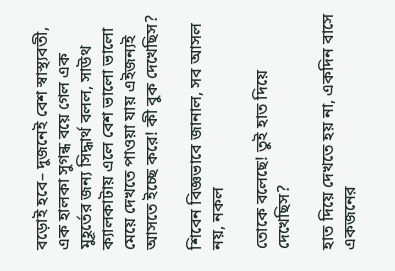বড়োই হবে– দুজনেই বেশ স্বাস্থ্যবতী, এক হালকা সুগন্ধ বয়ে গেল এক মুহূর্তের জন্য সিদ্ধার্থ বলল, সাউথ ক্যালকাটায় এলে বেশ ভালো ভালো মেয়ে দেখতে পাওয়া যায় এইজন্যই আসতে ইচ্ছে করে! কী বুক দেখেছিস?

শিবেন বিজ্ঞভাবে জানাল, সব আসল নয়, নকল

তোকে বলেছে! তুই হাত দিয়ে দেখেছিস?

হাত দিয়ে দেখতে হয় না, একদিন বাসে একজনের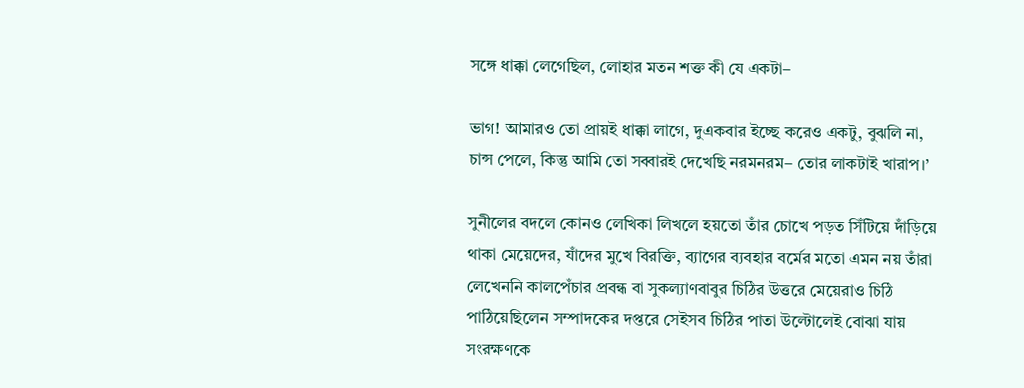সঙ্গে ধাক্কা লেগেছিল, লোহার মতন শক্ত কী যে একটা–

ভাগ! আমারও তো প্রায়ই ধাক্কা লাগে, দুএকবার ইচ্ছে করেও একটু, বুঝলি না, চান্স পেলে, কিন্তু আমি তো সব্বারই দেখেছি নরমনরম– তোর লাকটাই খারাপ।’

সুনীলের বদলে কোনও লেখিকা লিখলে হয়তো তাঁর চোখে পড়ত সিঁটিয়ে দাঁড়িয়ে থাকা মেয়েদের, যাঁদের মুখে বিরক্তি, ব্যাগের ব্যবহার বর্মের মতো এমন নয় তাঁরা লেখেননি কালপেঁচার প্রবন্ধ বা সুকল্যাণবাবুর চিঠির উত্তরে মেয়েরাও চিঠি পাঠিয়েছিলেন সম্পাদকের দপ্তরে সেইসব চিঠির পাতা উল্টোলেই বোঝা যায় সংরক্ষণকে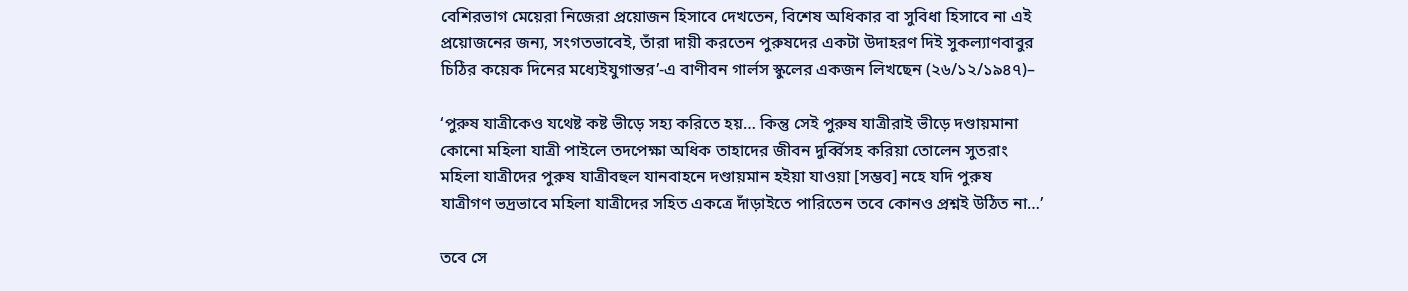বেশিরভাগ মেয়েরা নিজেরা প্রয়োজন হিসাবে দেখতেন, বিশেষ অধিকার বা সুবিধা হিসাবে না এই প্রয়োজনের জন্য, সংগতভাবেই, তাঁরা দায়ী করতেন পুরুষদের একটা উদাহরণ দিই সুকল্যাণবাবুর চিঠির কয়েক দিনের মধ্যেইযুগান্তর’-এ বাণীবন গার্লস স্কুলের একজন লিখছেন (২৬/১২/১৯৪৭)–

‘পুরুষ যাত্রীকেও যথেষ্ট কষ্ট ভীড়ে সহ্য করিতে হয়… কিন্তু সেই পুরুষ যাত্রীরাই ভীড়ে দণ্ডায়মানা কোনো মহিলা যাত্রী পাইলে তদপেক্ষা অধিক তাহাদের জীবন দুর্ব্বিসহ করিয়া তোলেন সুতরাং মহিলা যাত্রীদের পুরুষ যাত্রীবহুল যানবাহনে দণ্ডায়মান হইয়া যাওয়া [সম্ভব] নহে যদি পুরুষ যাত্রীগণ ভদ্রভাবে মহিলা যাত্রীদের সহিত একত্রে দাঁড়াইতে পারিতেন তবে কোনও প্রশ্নই উঠিত না…’

তবে সে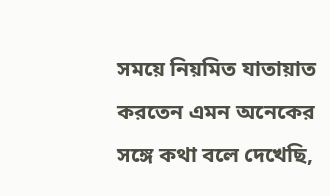সময়ে নিয়মিত যাতায়াত করতেন এমন অনেকের সঙ্গে কথা বলে দেখেছি,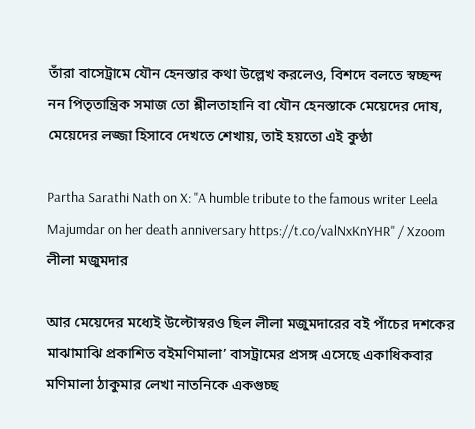তাঁরা বাসেট্রামে যৌন হেনস্তার কথা উল্লেখ করলেও, বিশদে বলতে স্বচ্ছন্দ নন পিতৃতান্ত্রিক সমাজ তো শ্লীলতাহানি বা যৌন হেনস্তাকে মেয়েদের দোষ, মেয়েদের লজ্জা হিসাবে দেখতে শেখায়, তাই হয়তো এই কুণ্ঠা

Partha Sarathi Nath on X: "A humble tribute to the famous writer Leela Majumdar on her death anniversary https://t.co/valNxKnYHR" / Xzoom
লীলা মজুমদার

আর মেয়েদের মধ্যেই উল্টোস্বরও ছিল লীলা মজুমদারের বই পাঁচের দশকের মাঝামাঝি প্রকাশিত বইমণিমালা’ বাসট্রামের প্রসঙ্গ এসেছে একাধিকবার মণিমালা ঠাকুমার লেখা নাতনিকে একগুচ্ছ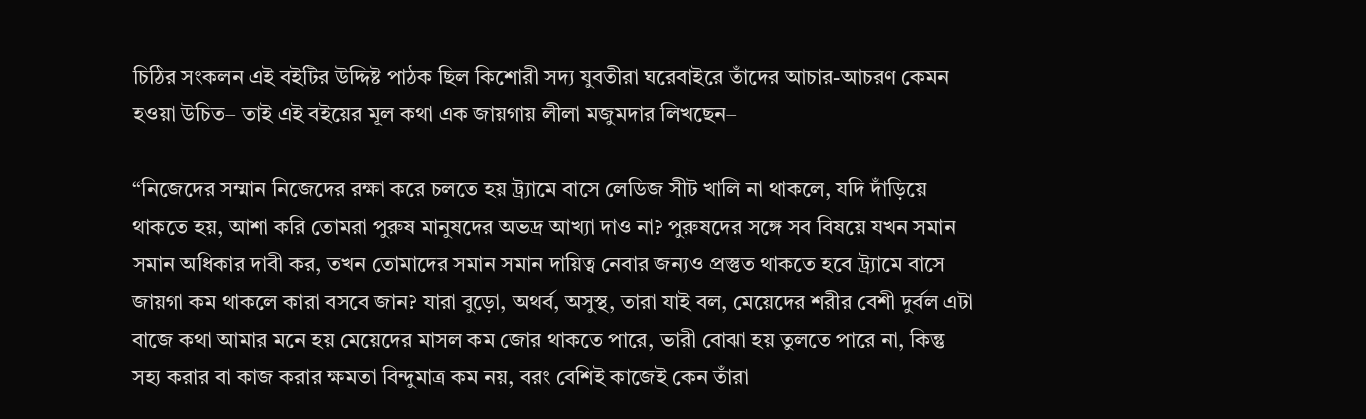চিঠির সংকলন এই বইটির উদ্দিষ্ট পাঠক ছিল কিশোরী সদ্য যুবতীরা ঘরেবাইরে তাঁদের আচার-আচরণ কেমন হওয়া উচিত– তাই এই বইয়ের মূল কথা এক জায়গায় লীলা মজুমদার লিখছেন–

“নিজেদের সম্মান নিজেদের রক্ষা করে চলতে হয় ট্র্যামে বাসে লেডিজ সীট খালি না থাকলে, যদি দাঁড়িয়ে থাকতে হয়, আশা করি তোমরা পুরুষ মানুষদের অভদ্র আখ্যা দাও না? পুরুষদের সঙ্গে সব বিষয়ে যখন সমান সমান অধিকার দাবী কর, তখন তোমাদের সমান সমান দায়িত্ব নেবার জন্যও প্রস্তুত থাকতে হবে ট্র্যামে বাসে জায়গা কম থাকলে কারা বসবে জান? যারা বুড়ো, অথর্ব, অসুস্থ, তারা যাই বল, মেয়েদের শরীর বেশী দুর্বল এটা বাজে কথা আমার মনে হয় মেয়েদের মাসল কম জোর থাকতে পারে, ভারী বোঝা হয় তুলতে পারে না, কিন্তু সহ্য করার বা কাজ করার ক্ষমতা বিন্দুমাত্র কম নয়, বরং বেশিই কাজেই কেন তাঁরা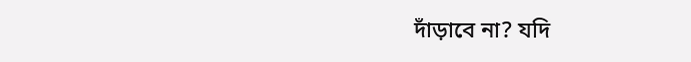দাঁড়াবে না? যদি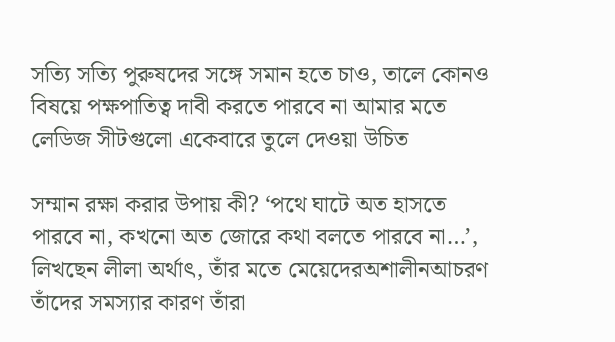সত্যি সত্যি পুরুষদের সঙ্গে সমান হতে চাও, তালে কোনও বিষয়ে পক্ষপাতিত্ব দাবী করতে পারবে না আমার মতে লেডিজ সীটগুলো একেবারে তুলে দেওয়া উচিত

সম্মান রক্ষা করার উপায় কী? ‘পথে ঘাটে অত হাসতে পারবে না, কখনো অত জোরে কথা বলতে পারবে না…’, লিখছেন লীলা অর্থাৎ, তাঁর মতে মেয়েদেরঅশালীনআচরণ তাঁদের সমস্যার কারণ তাঁরা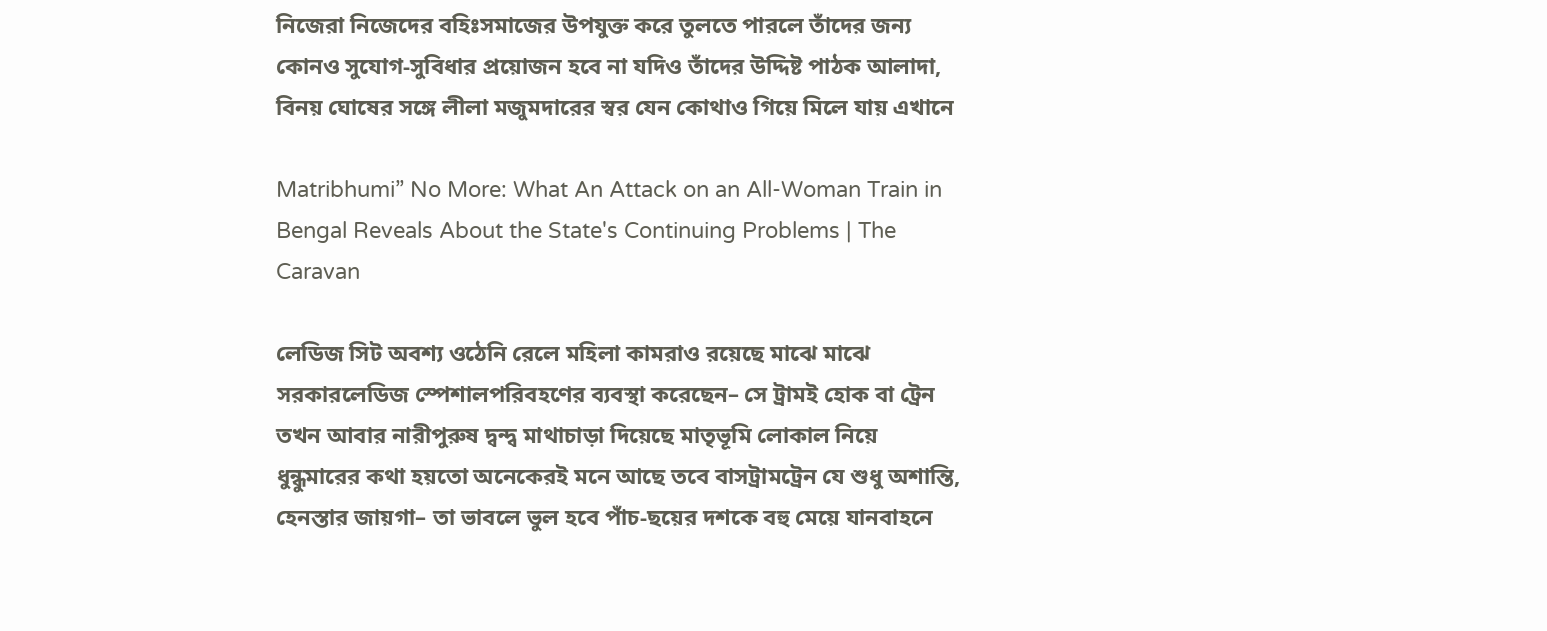নিজেরা নিজেদের বহিঃসমাজের উপযুক্ত করে তুলতে পারলে তাঁদের জন্য কোনও সুযোগ-সুবিধার প্রয়োজন হবে না যদিও তাঁদের উদ্দিষ্ট পাঠক আলাদা, বিনয় ঘোষের সঙ্গে লীলা মজুমদারের স্বর যেন কোথাও গিয়ে মিলে যায় এখানে

Matribhumi” No More: What An Attack on an All-Woman Train in Bengal Reveals About the State's Continuing Problems | The Caravan

লেডিজ সিট অবশ্য ওঠেনি রেলে মহিলা কামরাও রয়েছে মাঝে মাঝে সরকারলেডিজ স্পেশালপরিবহণের ব্যবস্থা করেছেন– সে ট্রামই হোক বা ট্রেন তখন আবার নারীপুরুষ দ্বন্দ্ব মাথাচাড়া দিয়েছে মাতৃভূমি লোকাল নিয়ে ধুন্ধুমারের কথা হয়তো অনেকেরই মনে আছে তবে বাসট্রামট্রেন যে শুধু অশান্তি, হেনস্তার জায়গা– তা ভাবলে ভুল হবে পাঁচ-ছয়ের দশকে বহু মেয়ে যানবাহনে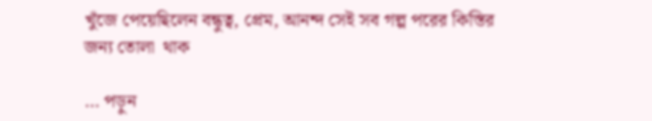খুঁজে পেয়েছিলেন বন্ধুত্ব, প্রেম, আনন্দ সেই সব গল্প পরের কিস্তির জন্য তোলা  থাক

… পড়ুন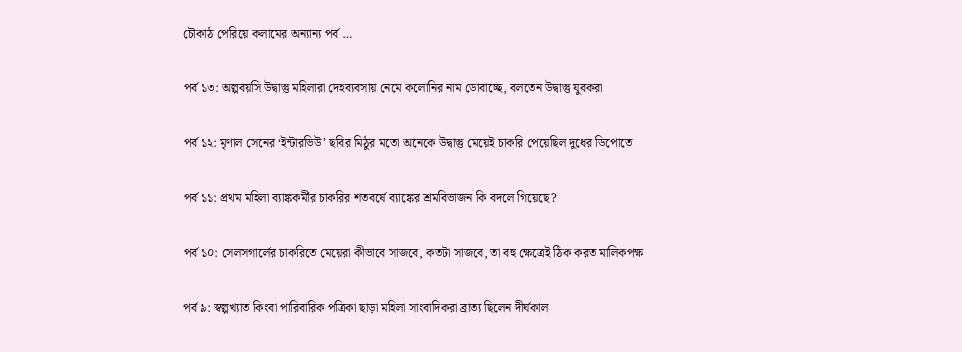চৌকাঠ পেরিয়ে কলামের অন্যান্য পর্ব …

পর্ব ১৩: অল্পবয়সি উদ্বাস্তু মহিলারা দেহব্যবসায় নেমে কলোনির নাম ডোবাচ্ছে, বলতেন উদ্বাস্তু যুবকরা

পর্ব ১২: মৃণাল সেনের ‘ইন্টারভিউ’ ছবির মিঠুর মতো অনেকে উদ্বাস্তু মেয়েই চাকরি পেয়েছিল দুধের ডিপোতে

পর্ব ১১: প্রথম মহিলা ব্যাঙ্ককর্মীর চাকরির শতবর্ষে ব্যাঙ্কের শ্রমবিভাজন কি বদলে গিয়েছে?

পর্ব ১০: সেলসগার্লের চাকরিতে মেয়েরা কীভাবে সাজবে, কতটা সাজবে, তা বহু ক্ষেত্রেই ঠিক করত মালিকপক্ষ

পর্ব ৯: স্বল্পখ্যাত কিংবা পারিবারিক পত্রিকা ছাড়া মহিলা সাংবাদিকরা ব্রাত্য ছিলেন দীর্ঘকাল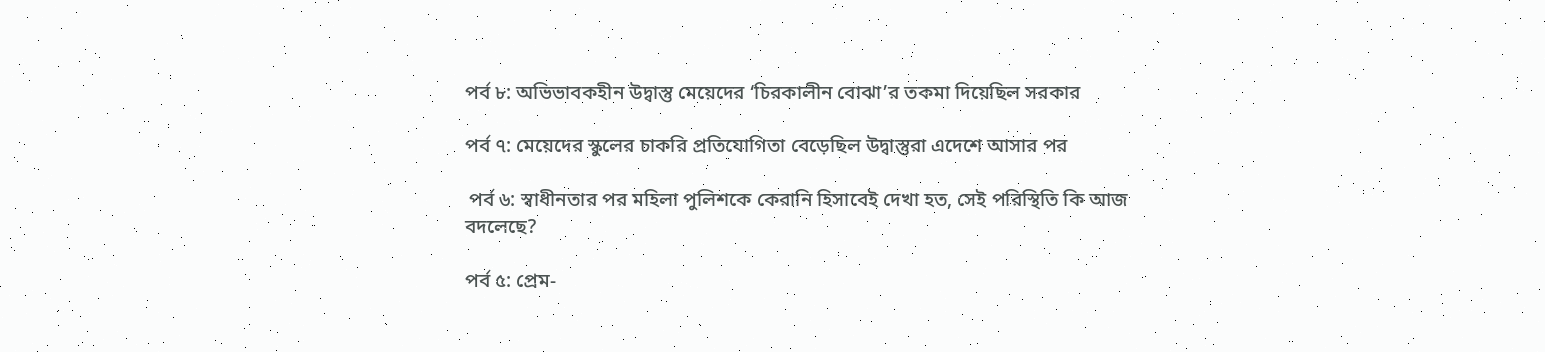পর্ব ৮: অভিভাবকহীন উদ্বাস্তু মেয়েদের ‘চিরকালীন বোঝা’র তকমা দিয়েছিল সরকার

পর্ব ৭: মেয়েদের স্কুলের চাকরি প্রতিযোগিতা বেড়েছিল উদ্বাস্তুরা এদেশে আসার পর

 পর্ব ৬: স্বাধীনতার পর মহিলা পুলিশকে কেরানি হিসাবেই দেখা হত, সেই পরিস্থিতি কি আজ বদলেছে?

পর্ব ৫: প্রেম-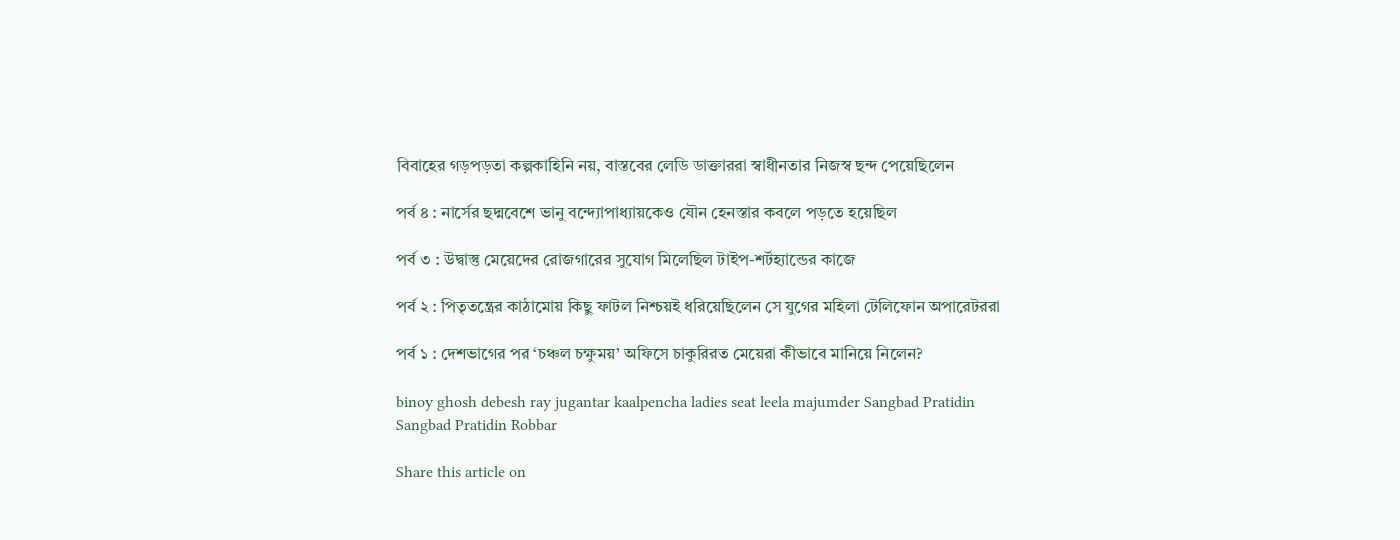বিবাহের গড়পড়তা কল্পকাহিনি নয়, বাস্তবের লেডি ডাক্তাররা স্বাধীনতার নিজস্ব ছন্দ পেয়েছিলেন

পর্ব ৪ : নার্সের ছদ্মবেশে ভানু বন্দ্যোপাধ্যায়কেও যৌন হেনস্তার কবলে পড়তে হয়েছিল

পর্ব ৩ : উদ্বাস্তু মেয়েদের রোজগারের সুযোগ মিলেছিল টাইপ-শর্টহ্যান্ডের কাজে

পর্ব ২ : পিতৃতন্ত্রের কাঠামোয় কিছু ফাটল নিশ্চয়ই ধরিয়েছিলেন সে যুগের মহিলা টেলিফোন অপারেটররা

পর্ব ১ : দেশভাগের পর ‘চঞ্চল চক্ষুময়’ অফিসে চাকুরিরত মেয়েরা কীভাবে মানিয়ে নিলেন?

binoy ghosh debesh ray jugantar kaalpencha ladies seat leela majumder Sangbad Pratidin Sangbad Pratidin Robbar

Share this article on